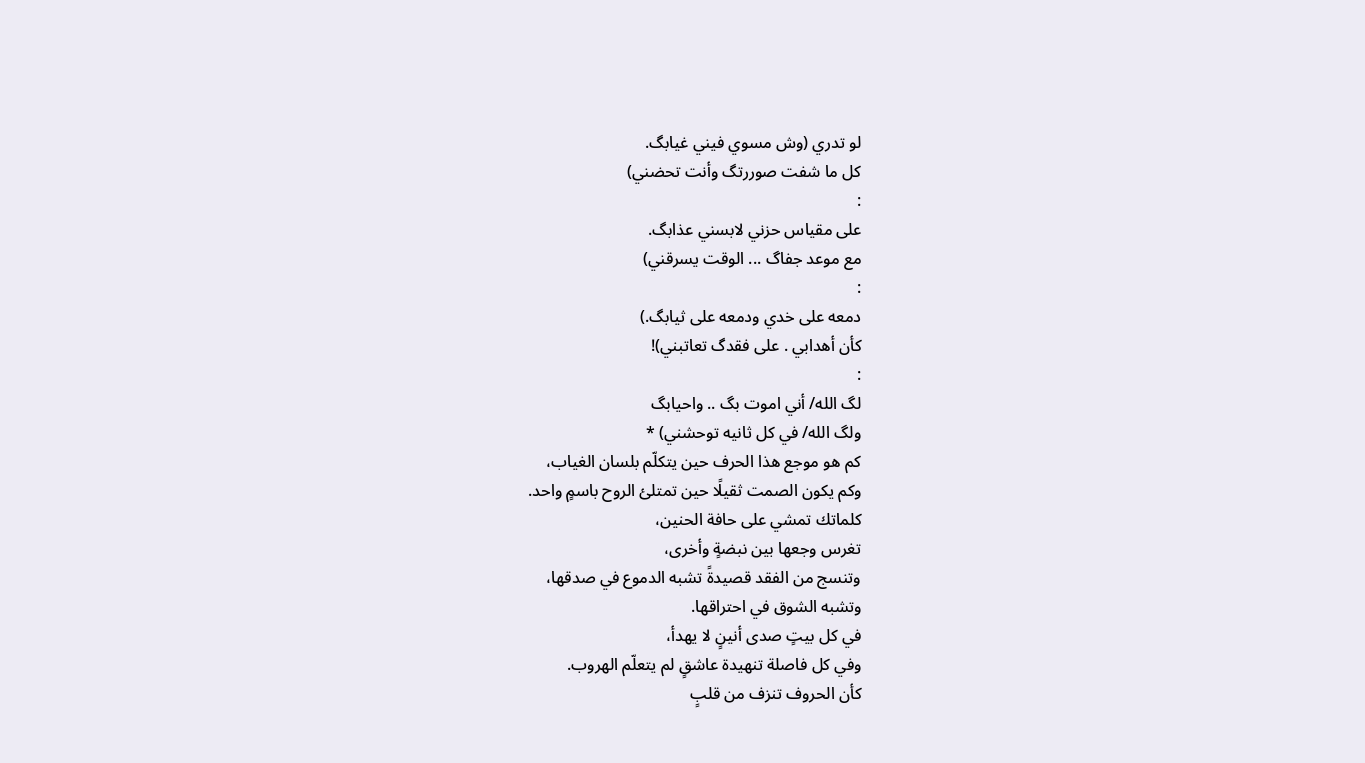لو تدري (وش مسوي فيني غيابگ.
كل ما شفت صوررتگ وأنت تحضني)
:
على مقياس حزني لابسني عذابگ.
مع موعد جفاگ ... الوقت يسرقني)
:
دمعه على خدي ودمعه على ثيابگ.)
كأن أهدابي . على فقدگ تعاتبني)!
:
لگ الله/ أني اموت بگ .. واحيابگ
ولگ الله/ في كل ثانيه توحشني) *
كم هو موجع هذا الحرف حين يتكلّم بلسان الغياب،
وكم يكون الصمت ثقيلًا حين تمتلئ الروح باسمٍ واحد.
كلماتك تمشي على حافة الحنين،
تغرس وجعها بين نبضةٍ وأخرى،
وتنسج من الفقد قصيدةً تشبه الدموع في صدقها،
وتشبه الشوق في احتراقها.
في كل بيتٍ صدى أنينٍ لا يهدأ،
وفي كل فاصلة تنهيدة عاشقٍ لم يتعلّم الهروب.
كأن الحروف تنزف من قلبٍ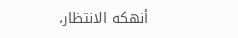أنهكه الانتظار،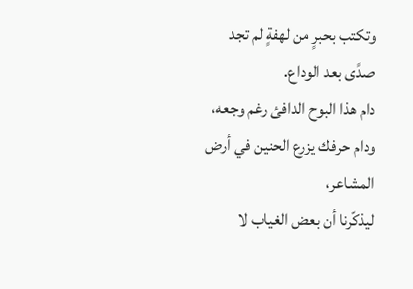وتكتب بحبرٍ من لهفةٍ لم تجد صدًى بعد الوداع.
دام هذا البوح الدافئ رغم وجعه،
ودام حرفك يزرع الحنين في أرض المشاعر،
ليذكّرنا أن بعض الغياب لا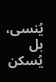يُنسى،
بل يُسكن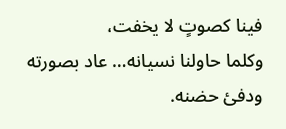فينا كصوتٍ لا يخفت،
وكلما حاولنا نسيانه… عاد بصورته ودفئ حضنه.